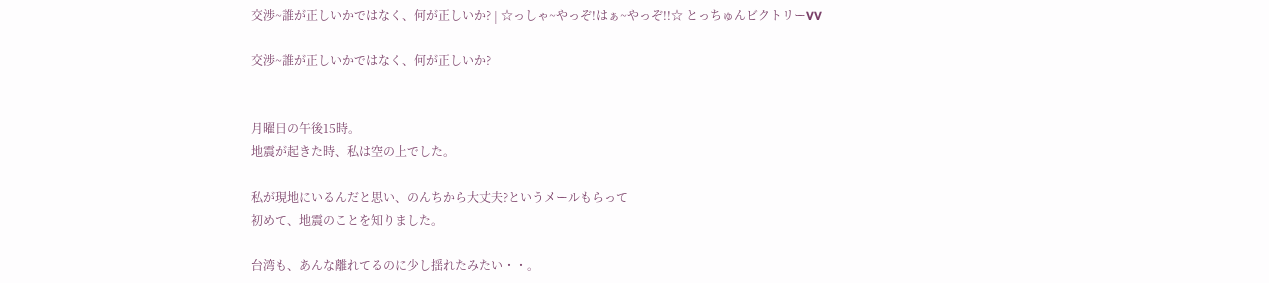交渉~誰が正しいかではなく、何が正しいか? | ☆っしゃ~やっぞ!はぁ~やっぞ!!☆ とっちゅんビクトリーVV

交渉~誰が正しいかではなく、何が正しいか?


月曜日の午後15時。
地震が起きた時、私は空の上でした。

私が現地にいるんだと思い、のんちから大丈夫?というメールもらって
初めて、地震のことを知りました。

台湾も、あんな離れてるのに少し揺れたみたい・・。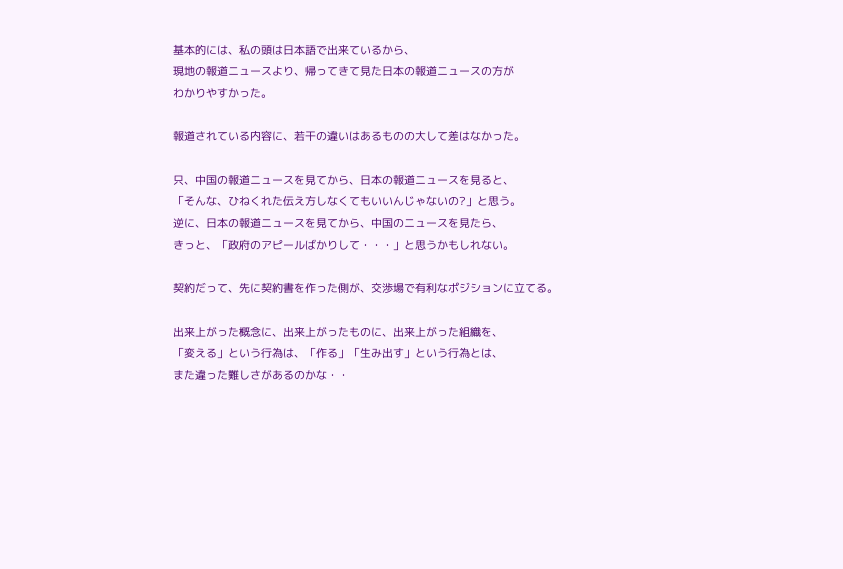基本的には、私の頭は日本語で出来ているから、
現地の報道ニュースより、帰ってきて見た日本の報道ニュースの方が
わかりやすかった。

報道されている内容に、若干の違いはあるものの大して差はなかった。

只、中国の報道ニュースを見てから、日本の報道ニュースを見ると、
「そんな、ひねくれた伝え方しなくてもいいんじゃないの?」と思う。
逆に、日本の報道ニュースを見てから、中国のニュースを見たら、
きっと、「政府のアピールばかりして・・・」と思うかもしれない。

契約だって、先に契約書を作った側が、交渉場で有利なポジションに立てる。

出来上がった概念に、出来上がったものに、出来上がった組織を、
「変える」という行為は、「作る」「生み出す」という行為とは、
また違った難しさがあるのかな・・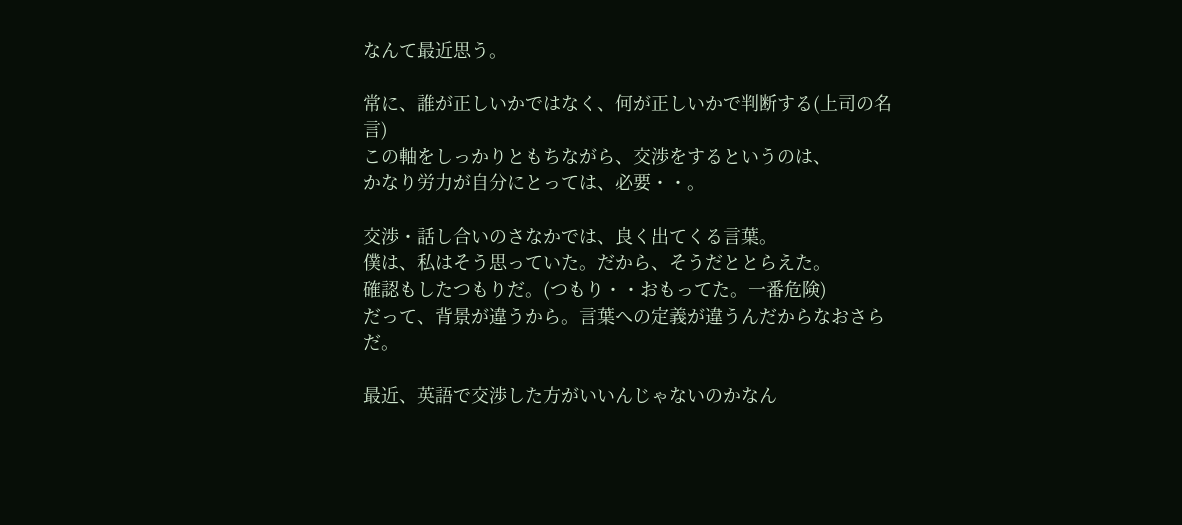なんて最近思う。

常に、誰が正しいかではなく、何が正しいかで判断する(上司の名言)
この軸をしっかりともちながら、交渉をするというのは、
かなり労力が自分にとっては、必要・・。

交渉・話し合いのさなかでは、良く出てくる言葉。
僕は、私はそう思っていた。だから、そうだととらえた。
確認もしたつもりだ。(つもり・・おもってた。一番危険)
だって、背景が違うから。言葉への定義が違うんだからなおさらだ。

最近、英語で交渉した方がいいんじゃないのかなん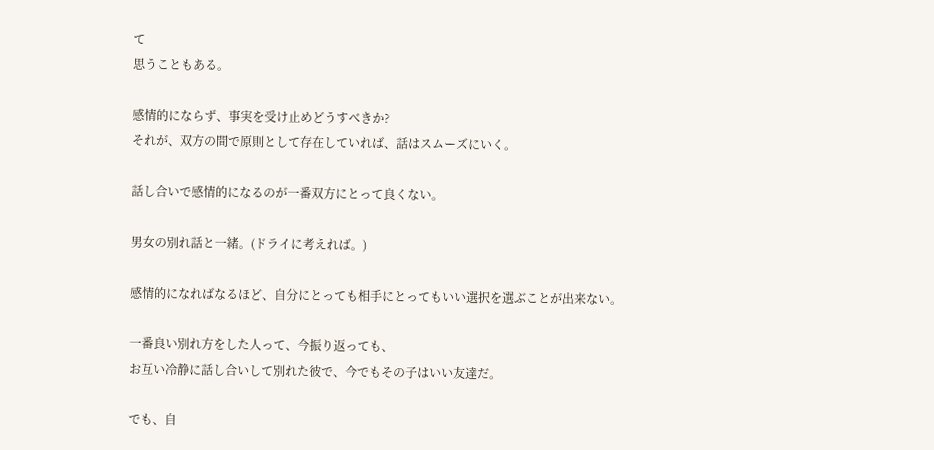て
思うこともある。

感情的にならず、事実を受け止めどうすべきか?
それが、双方の間で原則として存在していれば、話はスムーズにいく。

話し合いで感情的になるのが一番双方にとって良くない。

男女の別れ話と一緒。(ドライに考えれば。)

感情的になればなるほど、自分にとっても相手にとってもいい選択を選ぶことが出来ない。

一番良い別れ方をした人って、今振り返っても、
お互い冷静に話し合いして別れた彼で、今でもその子はいい友達だ。

でも、自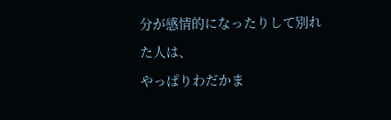分が感情的になったりして別れた人は、
やっぱりわだかま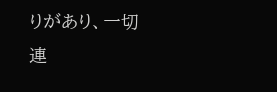りがあり、一切連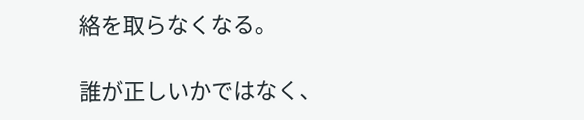絡を取らなくなる。

誰が正しいかではなく、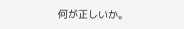何が正しいか。